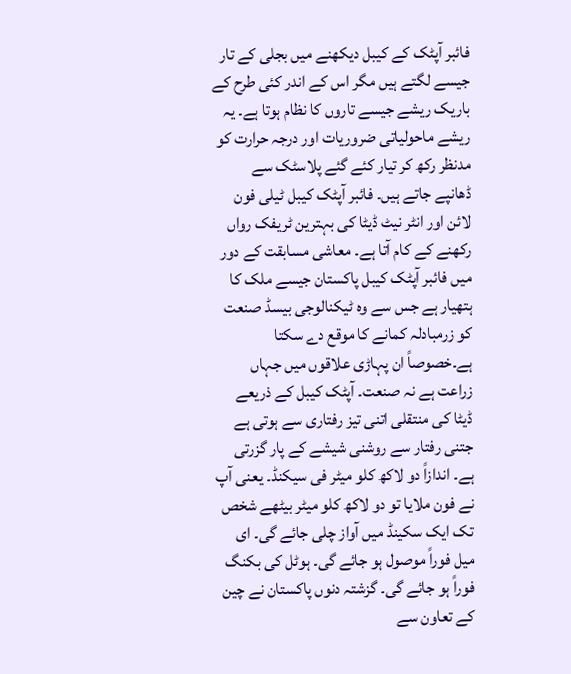فائبر آپٹک کے کیبل دیکھنے میں بجلی کے تار جیسے لگتے ہیں مگر اس کے اندر کئی طرح کے باریک ریشے جیسے تاروں کا نظام ہوتا ہے۔ یہ ریشے ماحولیاتی ضروریات اور درجہ حرارت کو مدنظر رکھ کر تیار کئے گئے پلاسٹک سے ڈھانپے جاتے ہیں۔ فائبر آپٹک کیبل ٹیلی فون لائن اور انٹر نیٹ ڈیٹا کی بہترین ٹریفک رواں رکھنے کے کام آتا ہے۔ معاشی مسابقت کے دور میں فائبر آپٹک کیبل پاکستان جیسے ملک کا ہتھیار ہے جس سے وہ ٹیکنالوجی بیسڈ صنعت کو زرمبادلہ کمانے کا موقع دے سکتا ہے۔خصوصاً ان پہاڑی علاقوں میں جہاں زراعت ہے نہ صنعت۔ آپٹک کیبل کے ذریعے ڈیٹا کی منتقلی اتنی تیز رفتاری سے ہوتی ہے جتنی رفتار سے روشنی شیشے کے پار گزرتی ہے۔ اندازاً دو لاکھ کلو میٹر فی سیکنڈ۔ یعنی آپ نے فون ملایا تو دو لاکھ کلو میٹر بیٹھے شخص تک ایک سکینڈ میں آواز چلی جائے گی۔ ای میل فوراً موصول ہو جائے گی۔ ہوٹل کی بکنگ فوراً ہو جائے گی۔ گزشتہ دنوں پاکستان نے چین کے تعاون سے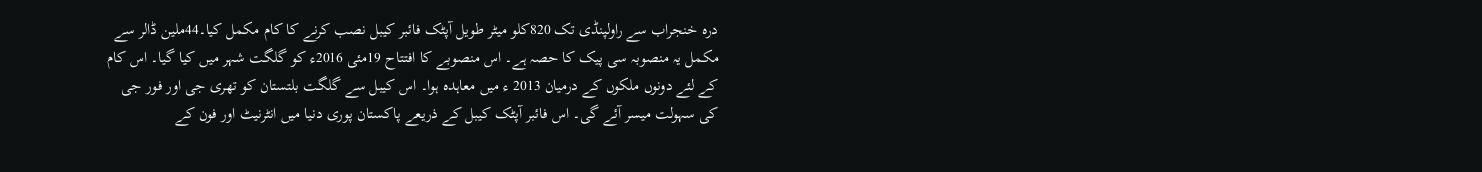درہ خنجراب سے راولپنڈی تک 820کلو میٹر طویل آپٹک فائبر کیبل نصب کرنے کا کام مکمل کیا۔44ملین ڈالر سے مکمل یہ منصوبہ سی پیک کا حصہ ہے۔ اس منصوبے کا افتتاح 19مئی 2016ء کو گلگت شہر میں کیا گیا۔ اس کام کے لئے دونوں ملکوں کے درمیان 2013 ء میں معاہدہ ہوا۔ اس کیبل سے گلگت بلتستان کو تھری جی اور فور جی کی سہولت میسر آئے گی۔ اس فائبر آپٹک کیبل کے ذریعے پاکستان پوری دنیا میں انٹرنیٹ اور فون کے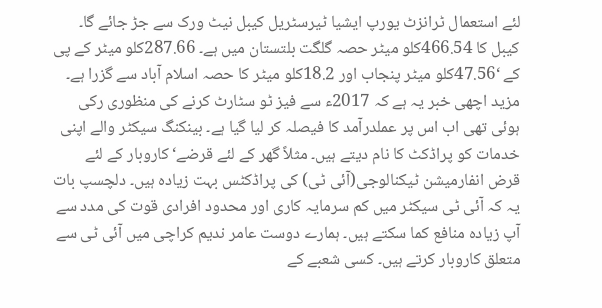لئے استعمال ٹرانزٹ یورپ ایشیا ٹیرسٹریل کیبل نیٹ ورک سے جڑ جائے گا۔ کیبل کا 466.54کلو میٹر حصہ گلگت بلتستان میں ہے۔ 287.66کلو میٹر کے پی کے ‘47.56کلو میٹر پنجاب اور 18.2کلو میٹر کا حصہ اسلام آباد سے گزرا ہے۔ مزید اچھی خبر یہ ہے کہ 2017ء سے فیز ٹو سٹارٹ کرنے کی منظوری رکی ہوئی تھی اب اس پر عملدرآمد کا فیصلہ کر لیا گیا ہے۔ بینکنگ سیکٹر والے اپنی خدمات کو پراڈکٹ کا نام دیتے ہیں۔ مثلاً گھر کے لئے قرضے‘ کاروبار کے لئے قرض انفارمیشن ٹیکنالوجی(آئی ٹی) کی پراڈکٹس بہت زیادہ ہیں۔ دلچسپ بات یہ کہ آئی ٹی سیکٹر میں کم سرمایہ کاری اور محدود افرادی قوت کی مدد سے آپ زیادہ منافع کما سکتے ہیں۔ ہمارے دوست عامر ندیم کراچی میں آئی ٹی سے متعلق کاروبار کرتے ہیں۔ کسی شعبے کے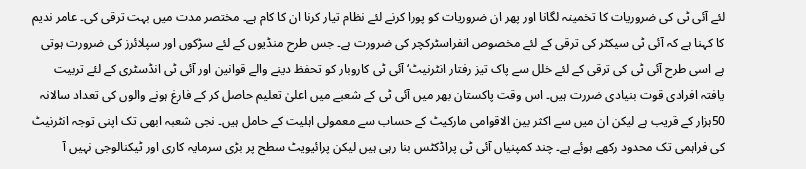لئے آئی ٹی کی ضروریات کا تخمینہ لگانا اور پھر ان ضروریات کو پورا کرنے لئے نظام تیار کرنا ان کا کام ہے۔ مختصر مدت میں بہت ترقی کی۔ عامر ندیم کا کہنا ہے کہ آئی ٹی سیکٹر کی ترقی کے لئے مخصوص انفراسٹرکچر کی ضرورت ہے۔ جس طرح منڈیوں کے لئے سڑکوں اور سپلائرز کی ضرورت ہوتی ہے اسی طرح آئی ٹی کی ترقی کے لئے خلل سے پاک تیز رفتار انٹرنیٹ‘ آئی ٹی کاروبار کو تحفظ دینے والے قوانین اور آئی ٹی انڈسٹری کے لئے تربیت یافتہ افرادی قوت بنیادی ضررت ہیں۔ اس وقت پاکستان بھر میں آئی ٹی کے شعبے میں اعلیٰ تعلیم حاصل کر کے فارغ ہونے والوں کی تعداد سالانہ 50ہزار کے قریب ہے لیکن ان میں سے اکثر بین الاقوامی مارکیٹ کے حساب سے معمولی اہلیت کے حامل ہیں۔ نجی شعبہ ابھی تک اپنی توجہ انٹرنیٹ کی فراہمی تک محدود رکھے ہوئے ہے۔ چند کمپنیاں آئی ٹی پراڈکٹس بنا رہی ہیں لیکن پرائیویٹ سطح پر بڑی سرمایہ کاری اور ٹیکنالوجی نہیں آ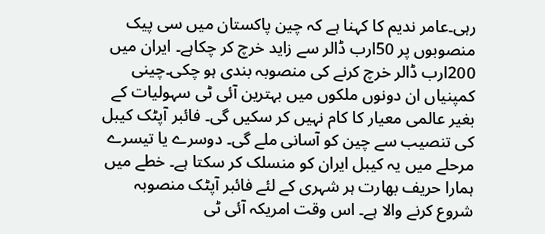رہی۔عامر ندیم کا کہنا ہے کہ چین پاکستان میں سی پیک منصوبوں پر 50ارب ڈالر سے زاید خرچ کر چکاہے۔ ایران میں 200ارب ڈالر خرچ کرنے کی منصوبہ بندی ہو چکی۔چینی کمپنیاں ان دونوں ملکوں میں بہترین آئی ٹی سہولیات کے بغیر عالمی معیار کا کام نہیں کر سکیں گی۔ فائبر آپٹک کیبل کی تنصیب سے چین کو آسانی ملے گی۔ دوسرے یا تیسرے مرحلے میں یہ کیبل ایران کو منسلک کر سکتا ہے۔ خطے میں ہمارا حریف بھارت ہر شہری کے لئے فائبر آپٹک منصوبہ شروع کرنے والا ہے۔ اس وقت امریکہ آئی ٹی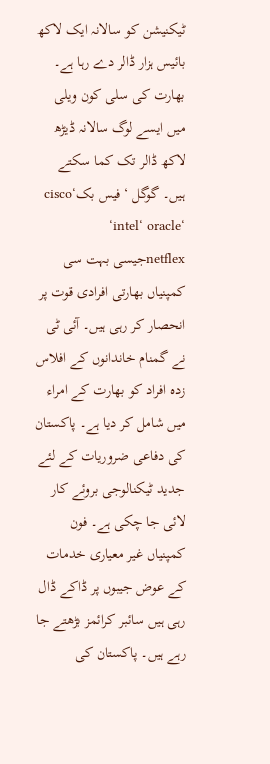ٹیکنیشن کو سالانہ ایک لاکھ بائیس ہزار ڈالر دے رہا ہے۔ بھارت کی سلی کون ویلی میں ایسے لوگ سالانہ ڈیڑھ لاکھ ڈالر تک کما سکتے ہیں۔ گوگل ‘ فیس بک‘cisco ‘intel‘ oracle‘ netflexجیسی بہت سی کمپنیاں بھارتی افرادی قوت پر انحصار کر رہی ہیں۔ آئی ٹی نے گمنام خاندانوں کے افلاس زدہ افراد کو بھارت کے امراء میں شامل کر دیا ہے۔ پاکستان کی دفاعی ضروریات کے لئے جدید ٹیکنالوجی بروئے کار لائی جا چکی ہے۔ فون کمپنیاں غیر معیاری خدمات کے عوض جیبوں پر ڈاکے ڈال رہی ہیں سائبر کرائمز بڑھتے جا رہے ہیں۔ پاکستان کی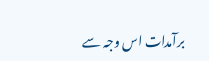برآمدات اس وجہ سے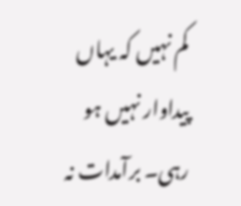کم نہیں کہ یہاں پیداوار نہیں ہو رہی۔ برآمدات نہ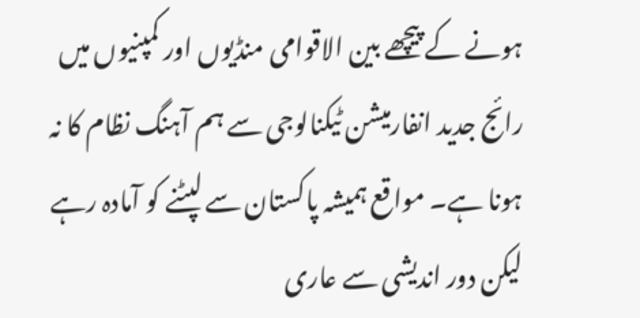ہونے کے پیچھے بین الاقوامی منڈیوں اور کمپنیوں میں رائج جدید انفارمیشن ٹیکنالوجی سے ہم آہنگ نظام کا نہ ہونا ہے۔ مواقع ہمیشہ پاکستان سے لپٹنے کو آمادہ رہے لیکن دور اندیشی سے عاری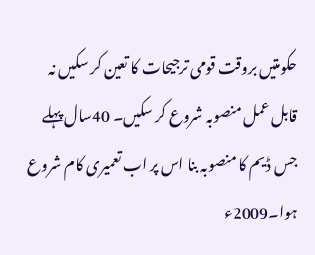حکومتیں بروقت قومی ترجیحات کا تعین کر سکیں نہ قابل عمل منصوبہ شروع کر سکیں۔ 40سال پہلے جس ڈیم کا منصوبہ بنا اس پر اب تعمیری کام شروع ہوا۔2009ء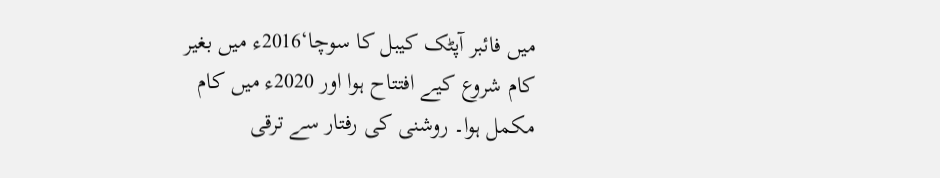میں فائبر آپٹک کیبل کا سوچا‘2016ء میں بغیر کام شروع کیے افتتاح ہوا اور 2020ء میں کام مکمل ہوا۔ روشنی کی رفتار سے ترقی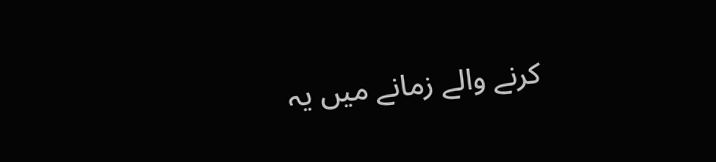کرنے والے زمانے میں یہ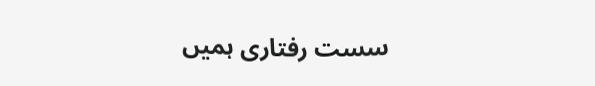سست رفتاری ہمیں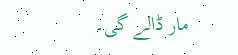مار ڈالے گی۔